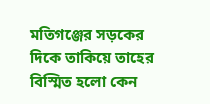মতিগঞ্জের সড়কের দিকে তাকিয়ে তাহের বিস্মিত হলো কেন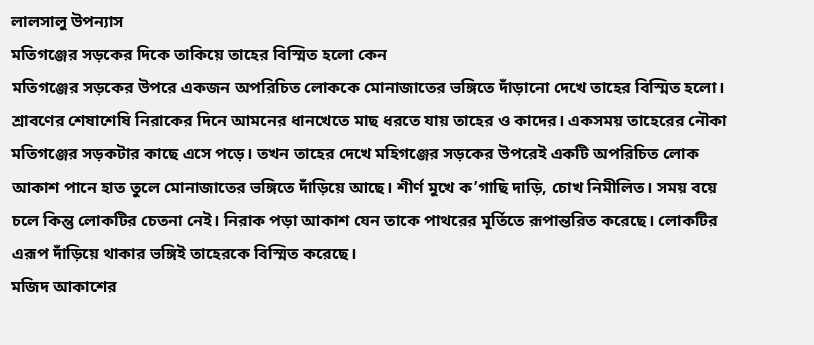লালসালু উপন্যাস
মতিগঞ্জের সড়কের দিকে তাকিয়ে তাহের বিস্মিত হলো কেন
মতিগঞ্জের সড়কের উপরে একজন অপরিচিত লোককে মোনাজাতের ভঙ্গিতে দাঁড়ানো দেখে তাহের বিস্মিত হলো। শ্রাবণের শেষাশেষি নিরাকের দিনে আমনের ধানখেতে মাছ ধরতে যায় তাহের ও কাদের। একসময় তাহেরের নৌকা মতিগঞ্জের সড়কটার কাছে এসে পড়ে। তখন তাহের দেখে মহিগঞ্জের সড়কের উপরেই একটি অপরিচিত লোক আকাশ পানে হাত তুলে মোনাজাতের ভঙ্গিতে দাঁড়িয়ে আছে। শীর্ণ মুখে ক’গাছি দাড়ি, চোখ নিমীলিত। সময় বয়ে চলে কিন্তু লোকটির চেতনা নেই। নিরাক পড়া আকাশ যেন তাকে পাথরের মূর্তিতে রূপান্তরিত করেছে। লোকটির এরূপ দাঁড়িয়ে থাকার ভঙ্গিই তাহেরকে বিস্মিত করেছে।
মজিদ আকাশের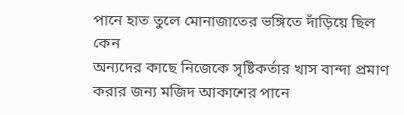পানে হাত তুলে মোনাজাতের ভঙ্গিতে দাঁড়িয়ে ছিল কেন
অন্যদের কাছে নিজেকে সৃষ্টিকর্তার খাস বান্দা প্রমাণ করার জন্য মজিদ আকাশের পানে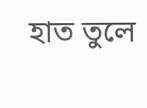হাত তুলে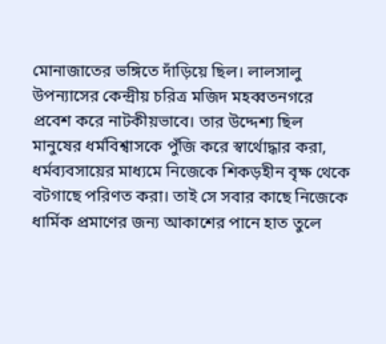মোনাজাতের ভঙ্গিতে দাঁড়িয়ে ছিল। লালসালু উপন্যাসের কেন্দ্রীয় চরিত্র মজিদ মহব্বতনগরে প্রবেশ করে নাটকীয়ভাবে। তার উদ্দেশ্য ছিল মানুষের ধর্মবিশ্বাসকে পুঁজি করে স্বার্থোদ্ধার করা, ধর্মব্যবসায়ের মাধ্যমে নিজেকে শিকড়হীন বৃক্ষ থেকে বটগাছে পরিণত করা। তাই সে সবার কাছে নিজেকে ধার্মিক প্রমাণের জন্য আকাশের পানে হাত তুলে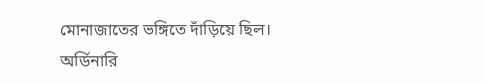মোনাজাতের ভঙ্গিতে দাঁড়িয়ে ছিল।
অর্ডিনারি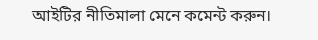আইটির নীতিমালা মেনে কমেন্ট করুন।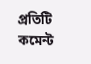প্রতিটি কমেন্ট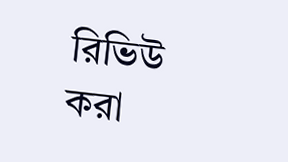রিভিউ করা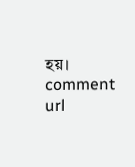হয়।
comment url